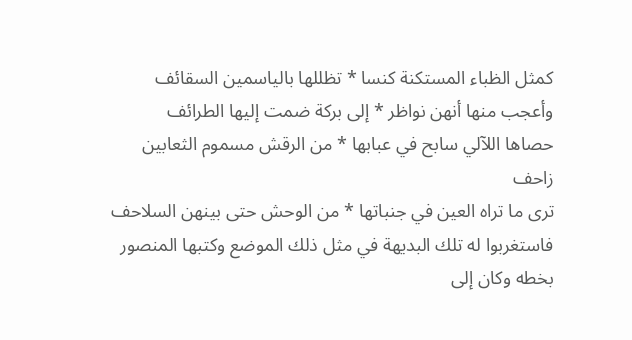كمثل الظباء المستكنة كنسا * تظللها بالياسمين السقائف
وأعجب منها أنهن نواظر * إلى بركة ضمت إليها الطرائف
حصاها اللآلي سابح في عبابها * من الرقش مسموم الثعابين زاحف
ترى ما تراه العين في جنباتها * من الوحش حتى بينهن السلاحف
فاستغربوا له تلك البديهة في مثل ذلك الموضع وكتبها المنصور بخطه وكان إلى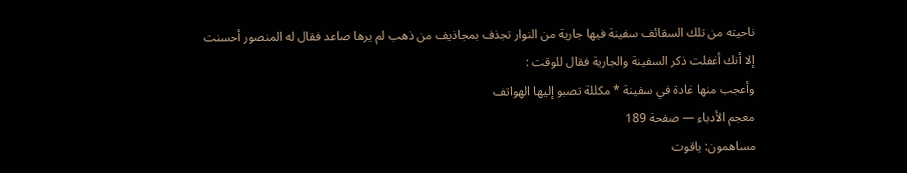ناحيته من تلك السقائف سفينة فيها جارية من النوار تجذف بمجاذيف من ذهب لم يرها صاعد فقال له المنصور أحسنت إلا أنك أغفلت ذكر السفينة والجارية فقال للوقت :
وأعجب منها غادة في سفينة * مكللة تصبو إليها الهواتف
معجم الأدباء — صفحة 189
مساهمون: ياقوت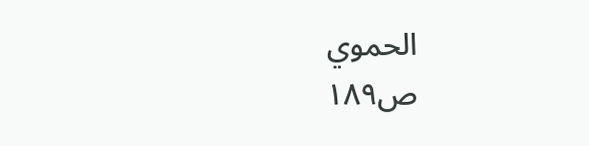الحموي
ص١٨٩